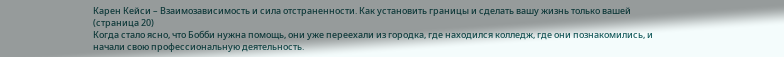Карен Кейси – Взаимозависимость и сила отстраненности. Как установить границы и сделать вашу жизнь только вашей (страница 20)
Когда стало ясно, что Бобби нужна помощь, они уже переехали из городка, где находился колледж, где они познакомились, и начали свою профессиональную деятельность.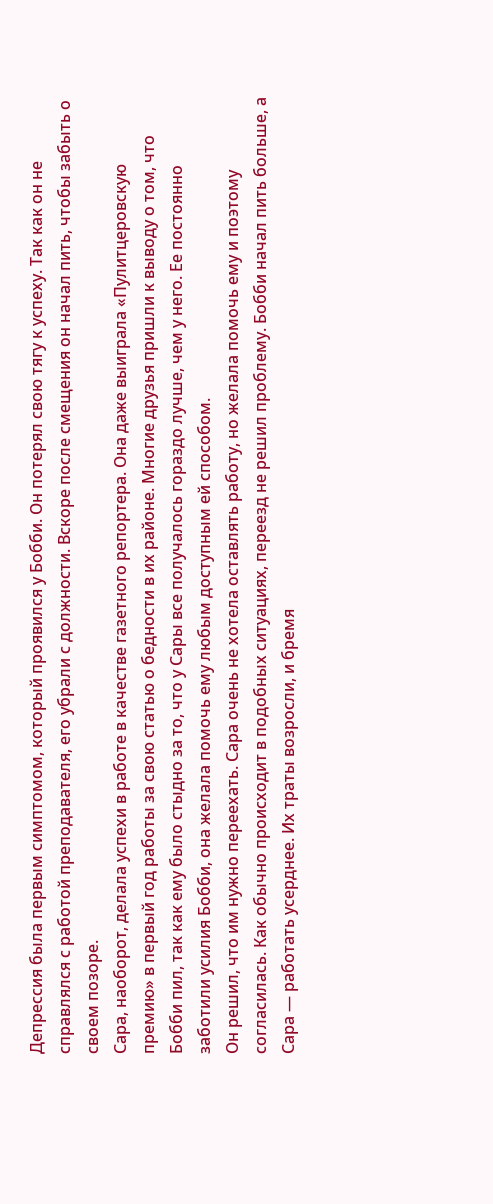Депрессия была первым симптомом, который проявился у Бобби. Он потерял свою тягу к успеху. Так как он не справлялся с работой преподавателя, его убрали с должности. Вскоре после смещения он начал пить, чтобы забыть о своем позоре.
Сара, наоборот, делала успехи в работе в качестве газетного репортера. Она даже выиграла «Пулитцеровскую премию» в первый год работы за свою статью о бедности в их районе. Многие друзья пришли к выводу о том, что Бобби пил, так как ему было стыдно за то, что у Сары все получалось гораздо лучше, чем у него. Ее постоянно заботили усилия Бобби, она желала помочь ему любым доступным ей способом.
Он решил, что им нужно переехать. Сара очень не хотела оставлять работу, но желала помочь ему и поэтому согласилась. Как обычно происходит в подобных ситуациях, переезд не решил проблему. Бобби начал пить больше, а Сара — работать усерднее. Их траты возросли, и бремя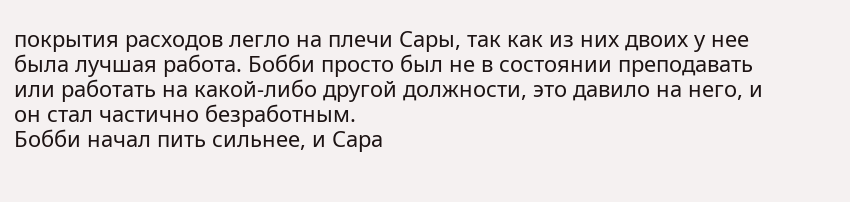покрытия расходов легло на плечи Сары, так как из них двоих у нее была лучшая работа. Бобби просто был не в состоянии преподавать или работать на какой-либо другой должности, это давило на него, и он стал частично безработным.
Бобби начал пить сильнее, и Сара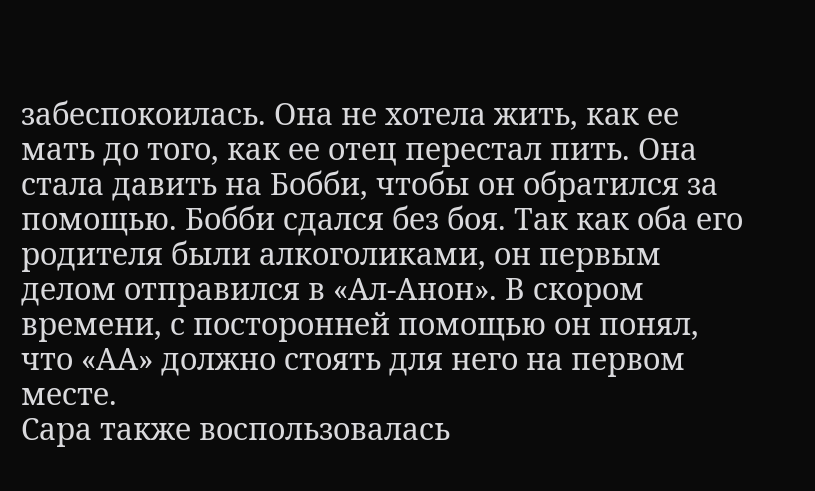забеспокоилась. Она не хотела жить, как ее мать до того, как ее отец перестал пить. Она стала давить на Бобби, чтобы он обратился за помощью. Бобби сдался без боя. Так как оба его родителя были алкоголиками, он первым делом отправился в «Ал-Анон». В скором времени, с посторонней помощью он понял, что «АА» должно стоять для него на первом месте.
Сара также воспользовалась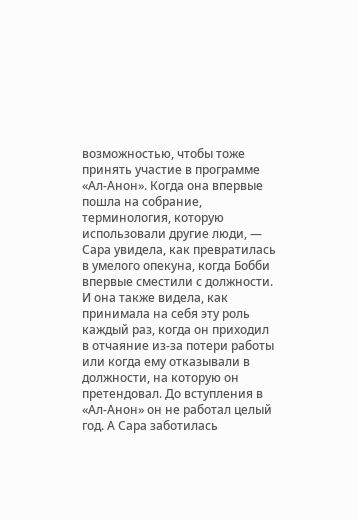возможностью, чтобы тоже принять участие в программе «Ал-Анон». Когда она впервые пошла на собрание, терминология, которую использовали другие люди, —
Сара увидела, как превратилась в умелого опекуна, когда Бобби впервые сместили с должности. И она также видела, как принимала на себя эту роль каждый раз, когда он приходил в отчаяние из-за потери работы или когда ему отказывали в должности, на которую он претендовал. До вступления в «Ал-Анон» он не работал целый год. А Сара заботилась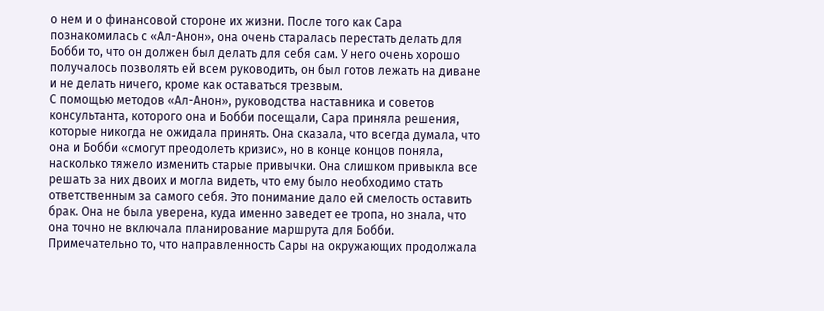о нем и о финансовой стороне их жизни. После того как Сара познакомилась с «Ал-Анон», она очень старалась перестать делать для Бобби то, что он должен был делать для себя сам. У него очень хорошо получалось позволять ей всем руководить, он был готов лежать на диване и не делать ничего, кроме как оставаться трезвым.
С помощью методов «Ал-Анон», руководства наставника и советов консультанта, которого она и Бобби посещали, Сара приняла решения, которые никогда не ожидала принять. Она сказала, что всегда думала, что она и Бобби «смогут преодолеть кризис», но в конце концов поняла, насколько тяжело изменить старые привычки. Она слишком привыкла все решать за них двоих и могла видеть, что ему было необходимо стать ответственным за самого себя. Это понимание дало ей смелость оставить брак. Она не была уверена, куда именно заведет ее тропа, но знала, что она точно не включала планирование маршрута для Бобби.
Примечательно то, что направленность Сары на окружающих продолжала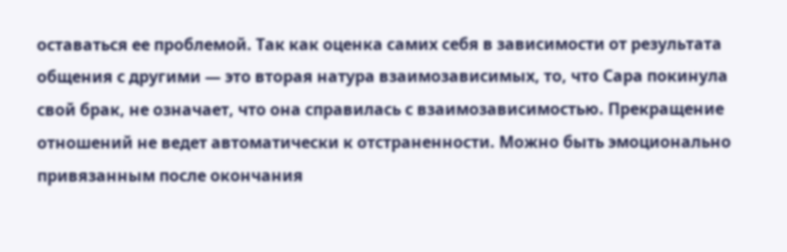оставаться ее проблемой. Так как оценка самих себя в зависимости от результата общения с другими — это вторая натура взаимозависимых, то, что Сара покинула свой брак, не означает, что она справилась с взаимозависимостью. Прекращение отношений не ведет автоматически к отстраненности. Можно быть эмоционально привязанным после окончания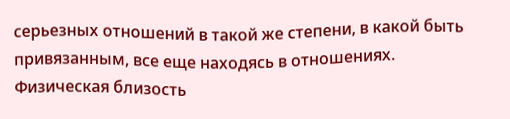серьезных отношений в такой же степени, в какой быть привязанным, все еще находясь в отношениях. Физическая близость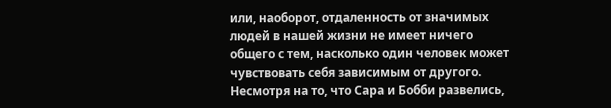или, наоборот, отдаленность от значимых людей в нашей жизни не имеет ничего общего с тем, насколько один человек может чувствовать себя зависимым от другого. Несмотря на то, что Сара и Бобби развелись,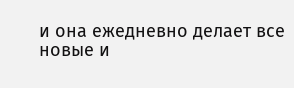и она ежедневно делает все новые и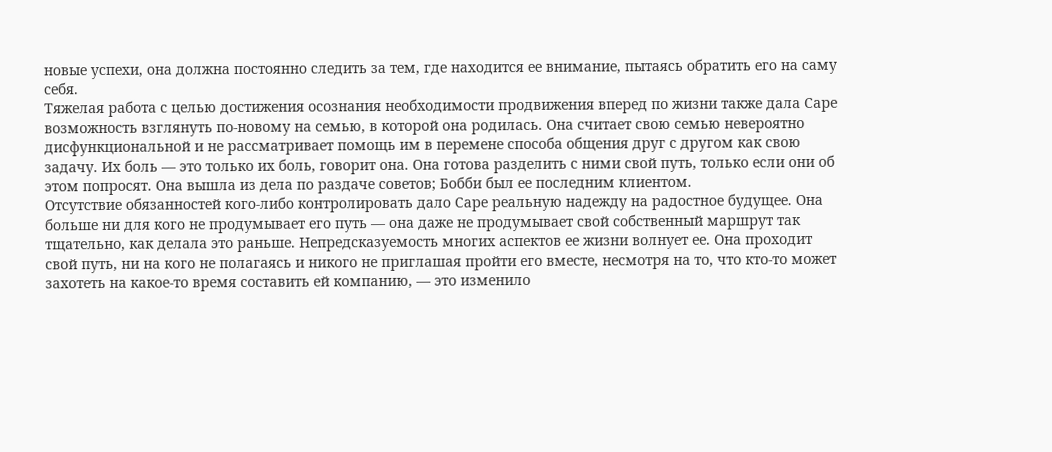новые успехи, она должна постоянно следить за тем, где находится ее внимание, пытаясь обратить его на саму себя.
Тяжелая работа с целью достижения осознания необходимости продвижения вперед по жизни также дала Саре возможность взглянуть по-новому на семью, в которой она родилась. Она считает свою семью невероятно дисфункциональной и не рассматривает помощь им в перемене способа общения друг с другом как свою задачу. Их боль — это только их боль, говорит она. Она готова разделить с ними свой путь, только если они об этом попросят. Она вышла из дела по раздаче советов; Бобби был ее последним клиентом.
Отсутствие обязанностей кого-либо контролировать дало Саре реальную надежду на радостное будущее. Она больше ни для кого не продумывает его путь — она даже не продумывает свой собственный маршрут так тщательно, как делала это раньше. Непредсказуемость многих аспектов ее жизни волнует ее. Она проходит свой путь, ни на кого не полагаясь и никого не приглашая пройти его вместе, несмотря на то, что кто-то может захотеть на какое-то время составить ей компанию, — это изменило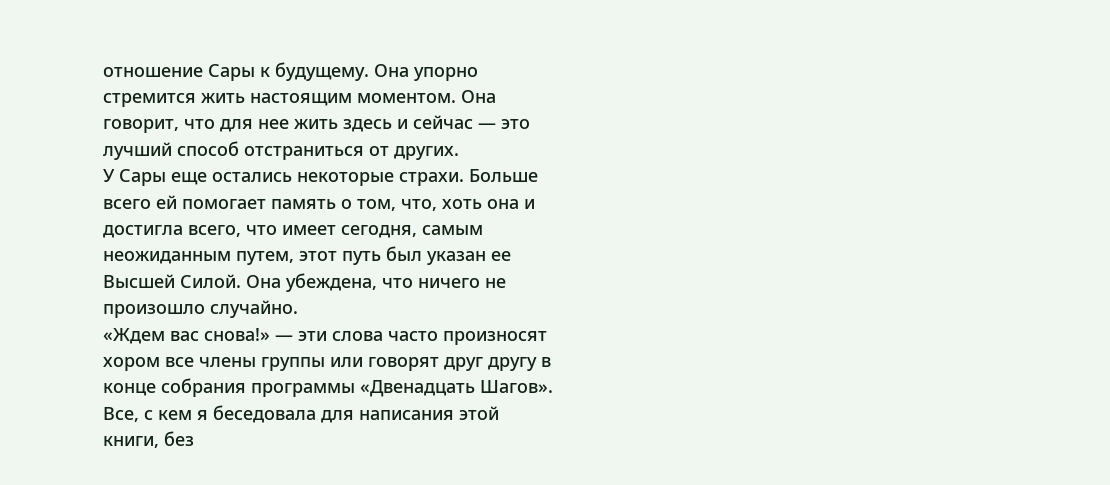отношение Сары к будущему. Она упорно стремится жить настоящим моментом. Она говорит, что для нее жить здесь и сейчас — это лучший способ отстраниться от других.
У Сары еще остались некоторые страхи. Больше всего ей помогает память о том, что, хоть она и достигла всего, что имеет сегодня, самым неожиданным путем, этот путь был указан ее Высшей Силой. Она убеждена, что ничего не произошло случайно.
«Ждем вас снова!» — эти слова часто произносят хором все члены группы или говорят друг другу в конце собрания программы «Двенадцать Шагов». Все, с кем я беседовала для написания этой книги, без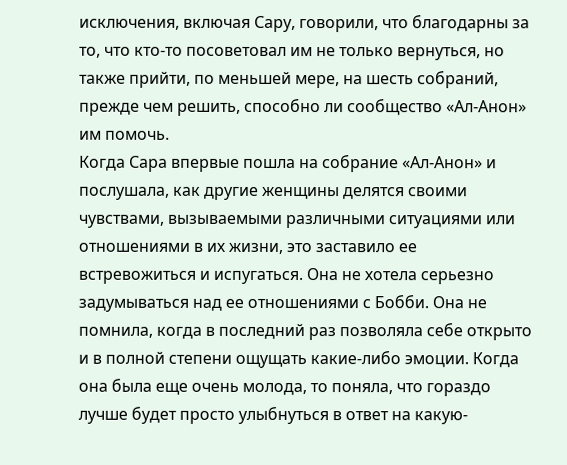исключения, включая Сару, говорили, что благодарны за то, что кто-то посоветовал им не только вернуться, но также прийти, по меньшей мере, на шесть собраний, прежде чем решить, способно ли сообщество «Ал-Анон» им помочь.
Когда Сара впервые пошла на собрание «Ал-Анон» и послушала, как другие женщины делятся своими чувствами, вызываемыми различными ситуациями или отношениями в их жизни, это заставило ее встревожиться и испугаться. Она не хотела серьезно задумываться над ее отношениями с Бобби. Она не помнила, когда в последний раз позволяла себе открыто и в полной степени ощущать какие-либо эмоции. Когда она была еще очень молода, то поняла, что гораздо лучше будет просто улыбнуться в ответ на какую-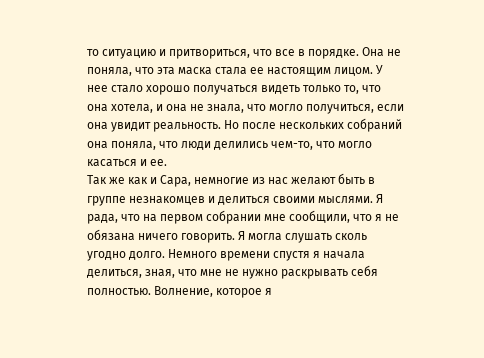то ситуацию и притвориться, что все в порядке. Она не поняла, что эта маска стала ее настоящим лицом. У нее стало хорошо получаться видеть только то, что она хотела, и она не знала, что могло получиться, если она увидит реальность. Но после нескольких собраний она поняла, что люди делились чем-то, что могло касаться и ее.
Так же как и Сара, немногие из нас желают быть в группе незнакомцев и делиться своими мыслями. Я рада, что на первом собрании мне сообщили, что я не обязана ничего говорить. Я могла слушать сколь угодно долго. Немного времени спустя я начала делиться, зная, что мне не нужно раскрывать себя полностью. Волнение, которое я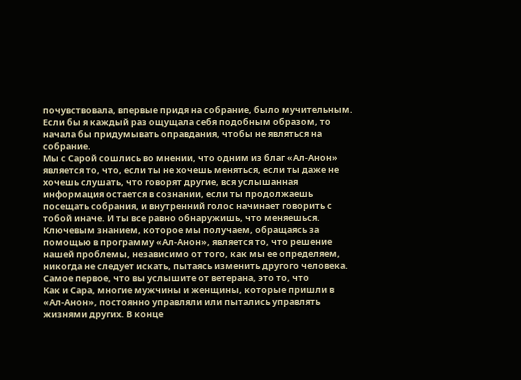почувствовала, впервые придя на собрание, было мучительным. Если бы я каждый раз ощущала себя подобным образом, то начала бы придумывать оправдания, чтобы не являться на собрание.
Мы с Сарой сошлись во мнении, что одним из благ «Ал-Анон» является то, что, если ты не хочешь меняться, если ты даже не хочешь слушать, что говорят другие, вся услышанная информация остается в сознании, если ты продолжаешь посещать собрания, и внутренний голос начинает говорить с тобой иначе. И ты все равно обнаружишь, что меняешься.
Ключевым знанием, которое мы получаем, обращаясь за помощью в программу «Ал-Анон», является то, что решение нашей проблемы, независимо от того, как мы ее определяем, никогда не следует искать, пытаясь изменить другого человека. Самое первое, что вы услышите от ветерана, это то, что
Как и Сара, многие мужчины и женщины, которые пришли в «Ал-Анон», постоянно управляли или пытались управлять жизнями других. В конце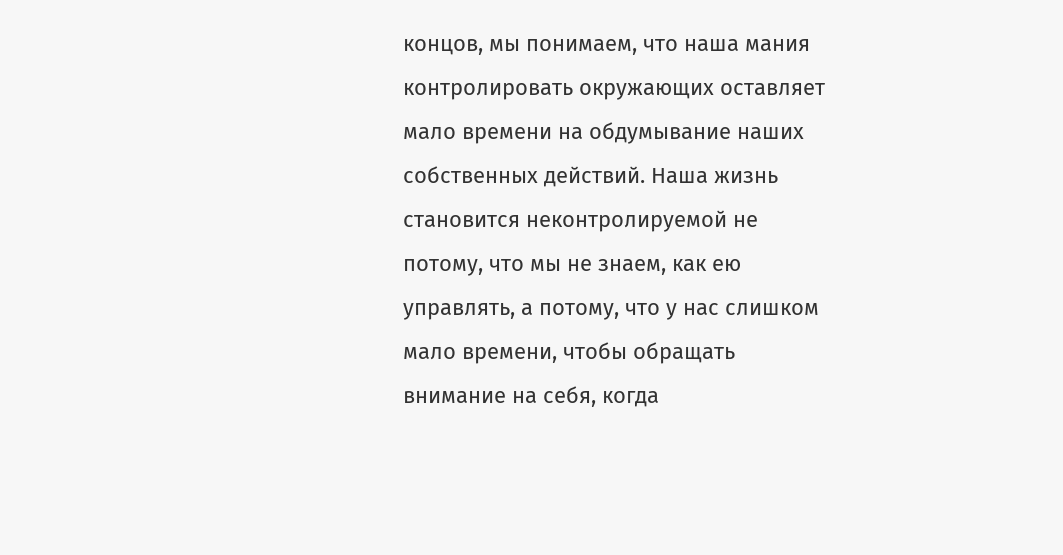концов, мы понимаем, что наша мания контролировать окружающих оставляет мало времени на обдумывание наших собственных действий. Наша жизнь становится неконтролируемой не потому, что мы не знаем, как ею управлять, а потому, что у нас слишком мало времени, чтобы обращать внимание на себя, когда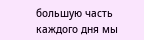большую часть каждого дня мы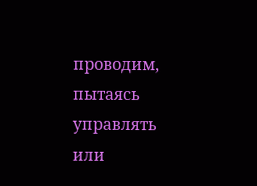проводим, пытаясь управлять или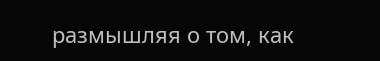размышляя о том, как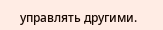управлять другими.